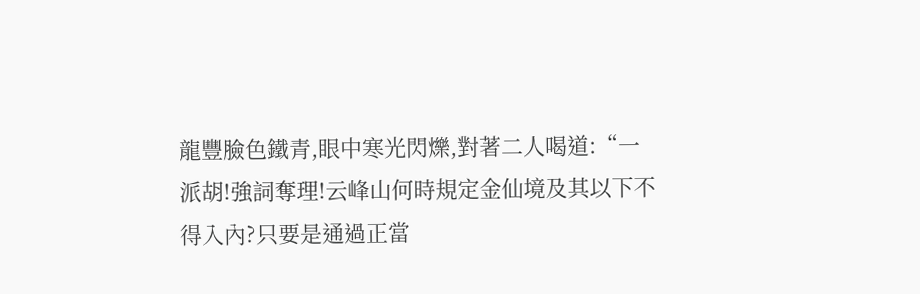龍豐臉色鐵青,眼中寒光閃爍,對著二人喝道:“一派胡!強詞奪理!云峰山何時規定金仙境及其以下不得入內?只要是通過正當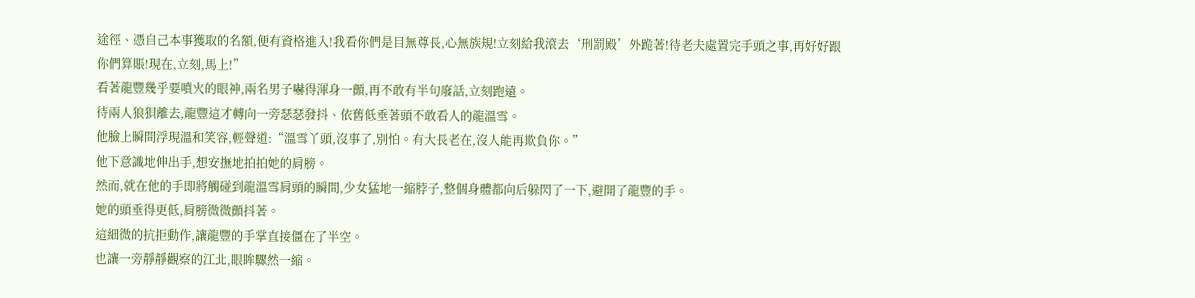途徑、憑自己本事獲取的名額,便有資格進入!我看你們是目無尊長,心無族規!立刻給我滾去‘刑罰殿’外跪著!待老夫處置完手頭之事,再好好跟你們算賬!現在,立刻,馬上!”
看著龍豐幾乎要噴火的眼神,兩名男子嚇得渾身一顫,再不敢有半句廢話,立刻跑遠。
待兩人狼狽離去,龍豐這才轉向一旁瑟瑟發抖、依舊低垂著頭不敢看人的龍溫雪。
他臉上瞬間浮現溫和笑容,輕聲道:“溫雪丫頭,沒事了,別怕。有大長老在,沒人能再欺負你。”
他下意識地伸出手,想安撫地拍拍她的肩膀。
然而,就在他的手即將觸碰到龍溫雪肩頭的瞬間,少女猛地一縮脖子,整個身體都向后躲閃了一下,避開了龍豐的手。
她的頭垂得更低,肩膀微微顫抖著。
這細微的抗拒動作,讓龍豐的手掌直接僵在了半空。
也讓一旁靜靜觀察的江北,眼眸驟然一縮。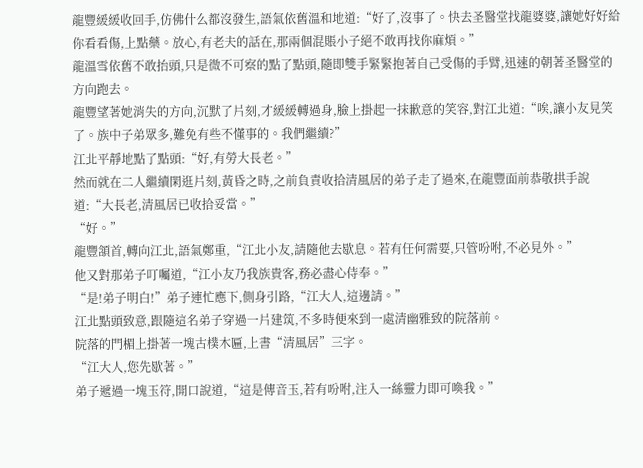龍豐緩緩收回手,仿佛什么都沒發生,語氣依舊溫和地道:“好了,沒事了。快去圣醫堂找龍婆婆,讓她好好給你看看傷,上點藥。放心,有老夫的話在,那兩個混賬小子絕不敢再找你麻煩。”
龍溫雪依舊不敢抬頭,只是微不可察的點了點頭,隨即雙手緊緊抱著自己受傷的手臂,迅速的朝著圣醫堂的方向跑去。
龍豐望著她消失的方向,沉默了片刻,才緩緩轉過身,臉上掛起一抹歉意的笑容,對江北道:“唉,讓小友見笑了。族中子弟眾多,難免有些不懂事的。我們繼續?”
江北平靜地點了點頭:“好,有勞大長老。”
然而就在二人繼續閑逛片刻,黃昏之時,之前負責收拾清風居的弟子走了過來,在龍豐面前恭敬拱手說道:“大長老,清風居已收拾妥當。”
“好。”
龍豐頷首,轉向江北,語氣鄭重,“江北小友,請隨他去歇息。若有任何需要,只管吩咐,不必見外。”
他又對那弟子叮囑道,“江小友乃我族貴客,務必盡心侍奉。”
“是!弟子明白!”弟子連忙應下,側身引路,“江大人,這邊請。”
江北點頭致意,跟隨這名弟子穿過一片建筑,不多時便來到一處清幽雅致的院落前。
院落的門楣上掛著一塊古樸木匾,上書“清風居”三字。
“江大人,您先歇著。”
弟子遞過一塊玉符,開口說道,“這是傳音玉,若有吩咐,注入一絲靈力即可喚我。”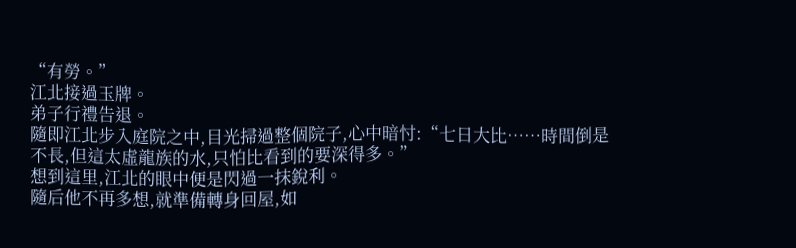“有勞。”
江北接過玉牌。
弟子行禮告退。
隨即江北步入庭院之中,目光掃過整個院子,心中暗忖:“七日大比……時間倒是不長,但這太虛龍族的水,只怕比看到的要深得多。”
想到這里,江北的眼中便是閃過一抹銳利。
隨后他不再多想,就準備轉身回屋,如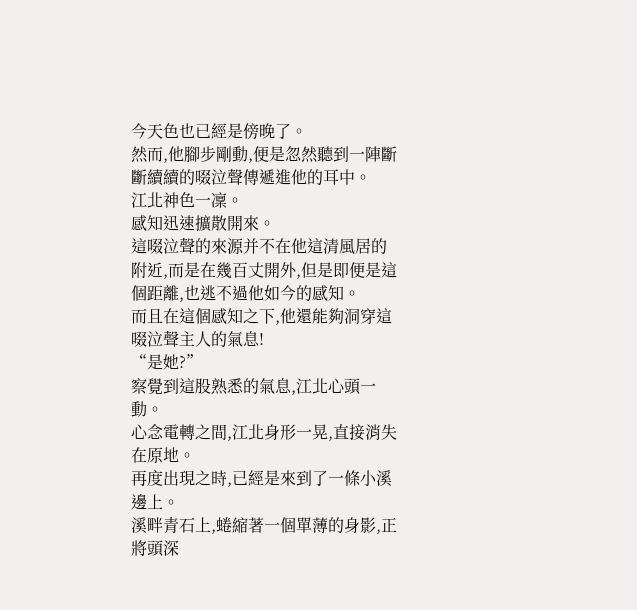今天色也已經是傍晚了。
然而,他腳步剛動,便是忽然聽到一陣斷斷續續的啜泣聲傳遞進他的耳中。
江北神色一凜。
感知迅速擴散開來。
這啜泣聲的來源并不在他這清風居的附近,而是在幾百丈開外,但是即便是這個距離,也逃不過他如今的感知。
而且在這個感知之下,他還能夠洞穿這啜泣聲主人的氣息!
“是她?”
察覺到這股熟悉的氣息,江北心頭一動。
心念電轉之間,江北身形一晃,直接消失在原地。
再度出現之時,已經是來到了一條小溪邊上。
溪畔青石上,蜷縮著一個單薄的身影,正將頭深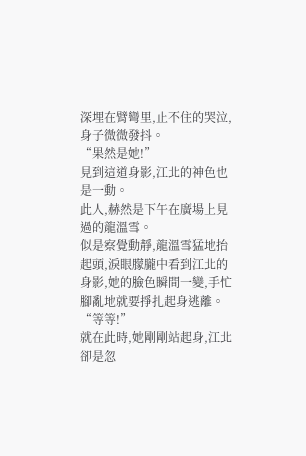深埋在臂彎里,止不住的哭泣,身子微微發抖。
“果然是她!”
見到這道身影,江北的神色也是一動。
此人,赫然是下午在廣場上見過的龍溫雪。
似是察覺動靜,龍溫雪猛地抬起頭,淚眼朦朧中看到江北的身影,她的臉色瞬間一變,手忙腳亂地就要掙扎起身逃離。
“等等!”
就在此時,她剛剛站起身,江北卻是忽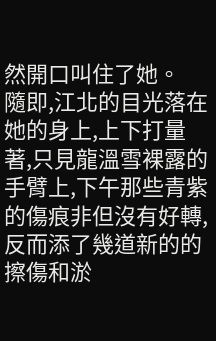然開口叫住了她。
隨即,江北的目光落在她的身上,上下打量著,只見龍溫雪裸露的手臂上,下午那些青紫的傷痕非但沒有好轉,反而添了幾道新的的擦傷和淤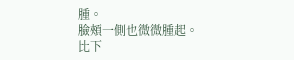腫。
臉頰一側也微微腫起。
比下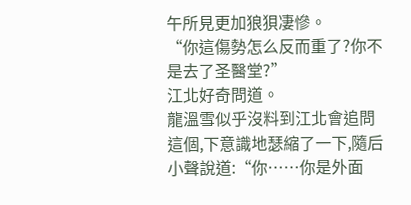午所見更加狼狽凄慘。
“你這傷勢怎么反而重了?你不是去了圣醫堂?”
江北好奇問道。
龍溫雪似乎沒料到江北會追問這個,下意識地瑟縮了一下,隨后小聲說道:“你……你是外面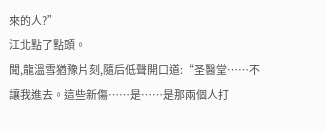來的人?”
江北點了點頭。
聞,龍溫雪猶豫片刻,隨后低聲開口道:“圣醫堂……不讓我進去。這些新傷……是……是那兩個人打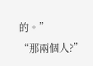的。”
“那兩個人?”